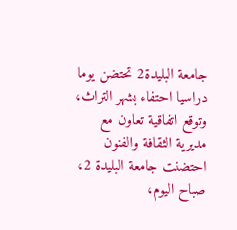جامعة البليدة2 تحتضن يوما دراسيا احتفاء بشهر التراث، وتوقع اتفاقية تعاون مع مديرية الثقافة والفنون
احتضنت جامعة البليدة 2، صباح اليوم،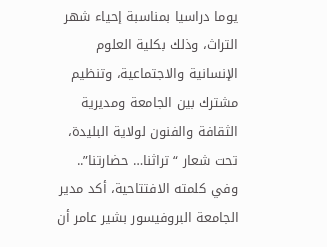يوما دراسيا بمناسبة إحياء شهر التراث، وذلك بكلية العلوم الإنسانية والاجتماعية، وتنظيم مشترك بين الجامعة ومديرية الثقافة والفنون لولاية البليدة، تحت شعار “تراثنا… حضارتنا”..
وفي كلمته الافتتاحية، أكد مدير الجامعة البروفيسور بشير عامر أن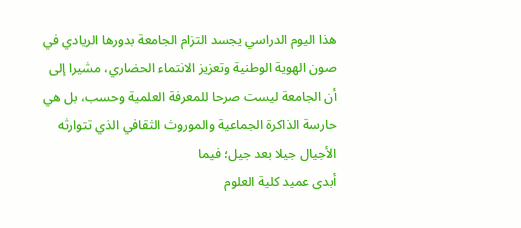هذا اليوم الدراسي يجسد التزام الجامعة بدورها الريادي في صون الهوية الوطنية وتعزيز الانتماء الحضاري، مشيرا إلى أن الجامعة ليست صرحا للمعرفة العلمية وحسب، بل هي حارسة الذاكرة الجماعية والموروث الثقافي الذي تتوارثه الأجيال جيلا بعد جيل؛ فيما
أبدى عميد كلية العلوم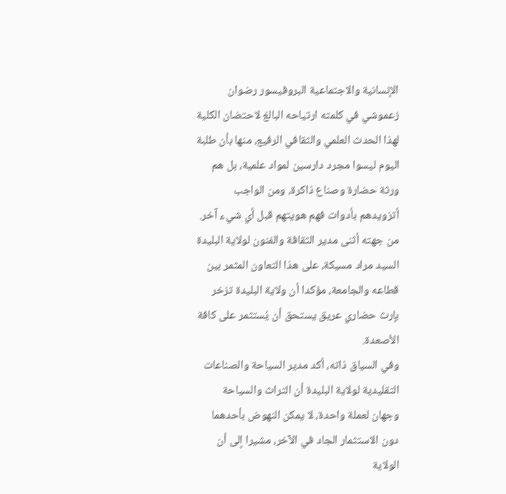الإنسانية والاجتماعية البروفيسور رضوان زعموشي في كلمته ارتياحه البالغ لاحتضان الكلية لهذا الحدث العلمي والثقافي الرفيع، منها بأن طلبة اليوم ليسوا مجرد دارسين لمواد علمية، بل هم ورثة حضارة وصناع ذاكرة، ومن الواجب أتزويدهم بأدوات فهم هويتهم قبل أي شيء آخر.
من جهته أثنى مدير الثقافة والفنون لولاية البليدة السيد مراد مسيكة، على هذا التعاون المثمر بين قطاعه والجامعة، مؤكدا أن ولاية البليدة تزخر بإرث حضاري عريق يستحق أن يُستثمر على كافة الأصعدة.
وفي السياق ذاته، أكد مدير السياحة والصناعات التقليدية لولاية البليدة أن التراث والسياحة وجهان لعملة واحدة، لا يمكن النهوض بأحدهما دون الاستثمار الجاد في الآخر، مشيرا إلى أن الولاية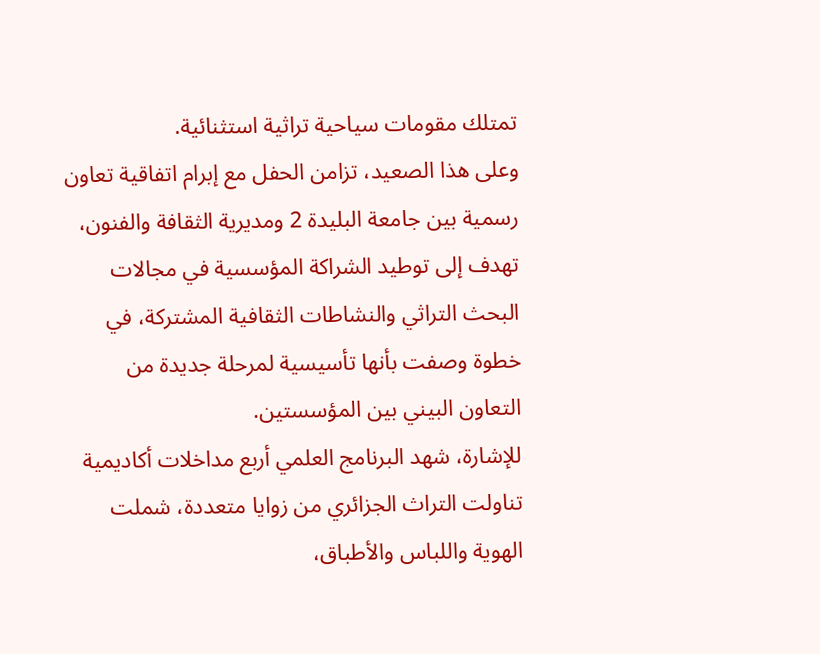تمتلك مقومات سياحية تراثية استثنائية.
وعلى هذا الصعيد، تزامن الحفل مع إبرام اتفاقية تعاون رسمية بين جامعة البليدة 2 ومديرية الثقافة والفنون، تهدف إلى توطيد الشراكة المؤسسية في مجالات البحث التراثي والنشاطات الثقافية المشتركة، في خطوة وصفت بأنها تأسيسية لمرحلة جديدة من التعاون البيني بين المؤسستين.
للإشارة، شهد البرنامج العلمي أربع مداخلات أكاديمية تناولت التراث الجزائري من زوايا متعددة، شملت الهوية واللباس والأطباق،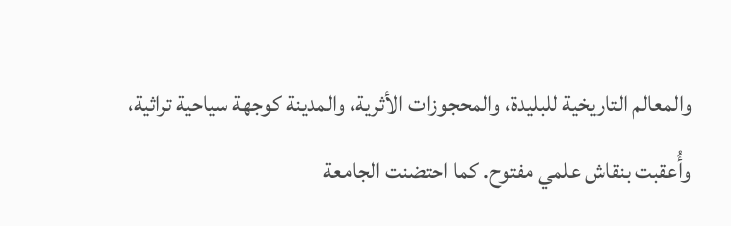والمعالم التاريخية للبليدة، والمحجوزات الأثرية، والمدينة كوجهة سياحية تراثية، وأُعقبت بنقاش علمي مفتوح. كما احتضنت الجامعة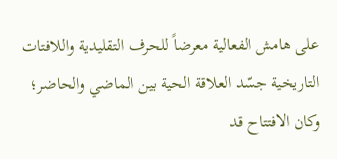على هامش الفعالية معرضاً للحرف التقليدية واللافتات التاريخية جسّد العلاقة الحية بين الماضي والحاضر؛ وكان الافتتاح قد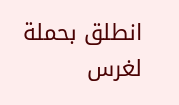انطلق بحملة لغرس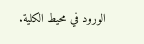الورود في محيط الكلية.